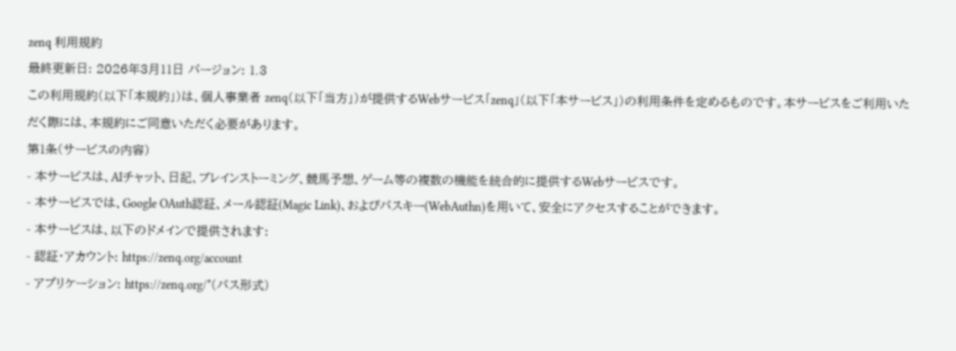zenq 利用規約
最終更新日: 2026年3月11日 バージョン: 1.3
この利用規約(以下「本規約」)は、個人事業者 zenq(以下「当方」)が提供するWebサービス「zenq」(以下「本サービス」)の利用条件を定めるものです。本サービスをご利用いただく際には、本規約にご同意いただく必要があります。
第1条(サービスの内容)
- 本サービスは、AIチャット、日記、ブレインストーミング、競馬予想、ゲーム等の複数の機能を統合的に提供するWebサービスです。
- 本サービスでは、Google OAuth認証、メール認証(Magic Link)、およびパスキー(WebAuthn)を用いて、安全にアクセスすることができます。
- 本サービスは、以下のドメインで提供されます:
- 認証・アカウント: https://zenq.org/account
- アプリケーション: https://zenq.org/*(パス形式)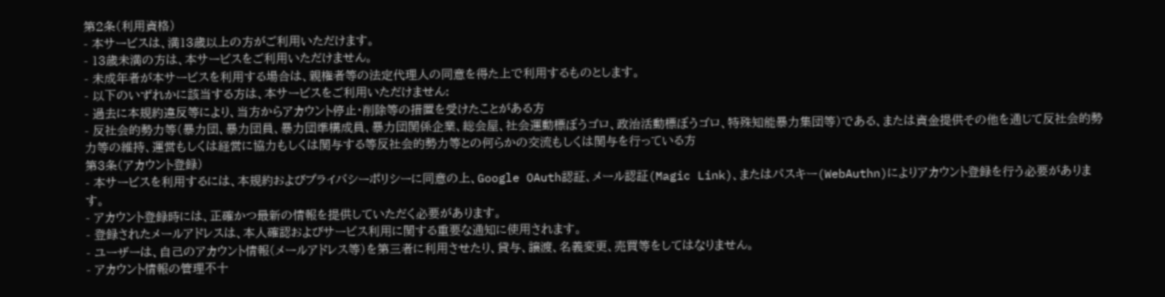第2条(利用資格)
- 本サービスは、満13歳以上の方がご利用いただけます。
- 13歳未満の方は、本サービスをご利用いただけません。
- 未成年者が本サービスを利用する場合は、親権者等の法定代理人の同意を得た上で利用するものとします。
- 以下のいずれかに該当する方は、本サービスをご利用いただけません:
- 過去に本規約違反等により、当方からアカウント停止・削除等の措置を受けたことがある方
- 反社会的勢力等(暴力団、暴力団員、暴力団準構成員、暴力団関係企業、総会屋、社会運動標ぼうゴロ、政治活動標ぼうゴロ、特殊知能暴力集団等)である、または資金提供その他を通じて反社会的勢力等の維持、運営もしくは経営に協力もしくは関与する等反社会的勢力等との何らかの交流もしくは関与を行っている方
第3条(アカウント登録)
- 本サービスを利用するには、本規約およびプライバシーポリシーに同意の上、Google OAuth認証、メール認証(Magic Link)、またはパスキー(WebAuthn)によりアカウント登録を行う必要があります。
- アカウント登録時には、正確かつ最新の情報を提供していただく必要があります。
- 登録されたメールアドレスは、本人確認およびサービス利用に関する重要な通知に使用されます。
- ユーザーは、自己のアカウント情報(メールアドレス等)を第三者に利用させたり、貸与、譲渡、名義変更、売買等をしてはなりません。
- アカウント情報の管理不十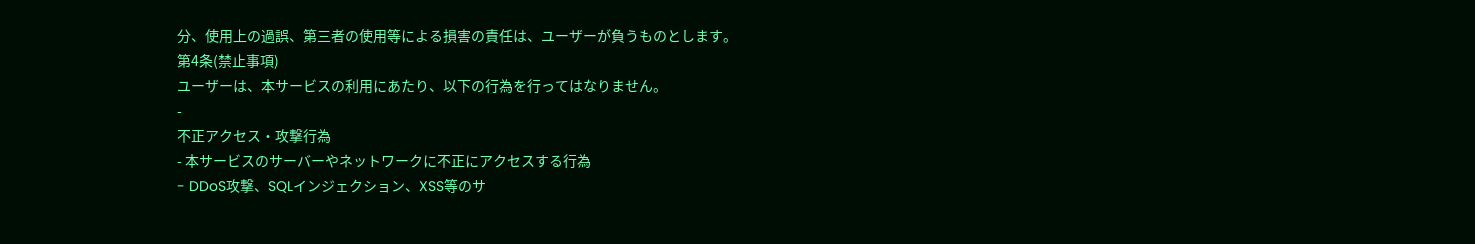分、使用上の過誤、第三者の使用等による損害の責任は、ユーザーが負うものとします。
第4条(禁止事項)
ユーザーは、本サービスの利用にあたり、以下の行為を行ってはなりません。
-
不正アクセス・攻撃行為
- 本サービスのサーバーやネットワークに不正にアクセスする行為
- DDoS攻撃、SQLインジェクション、XSS等のサ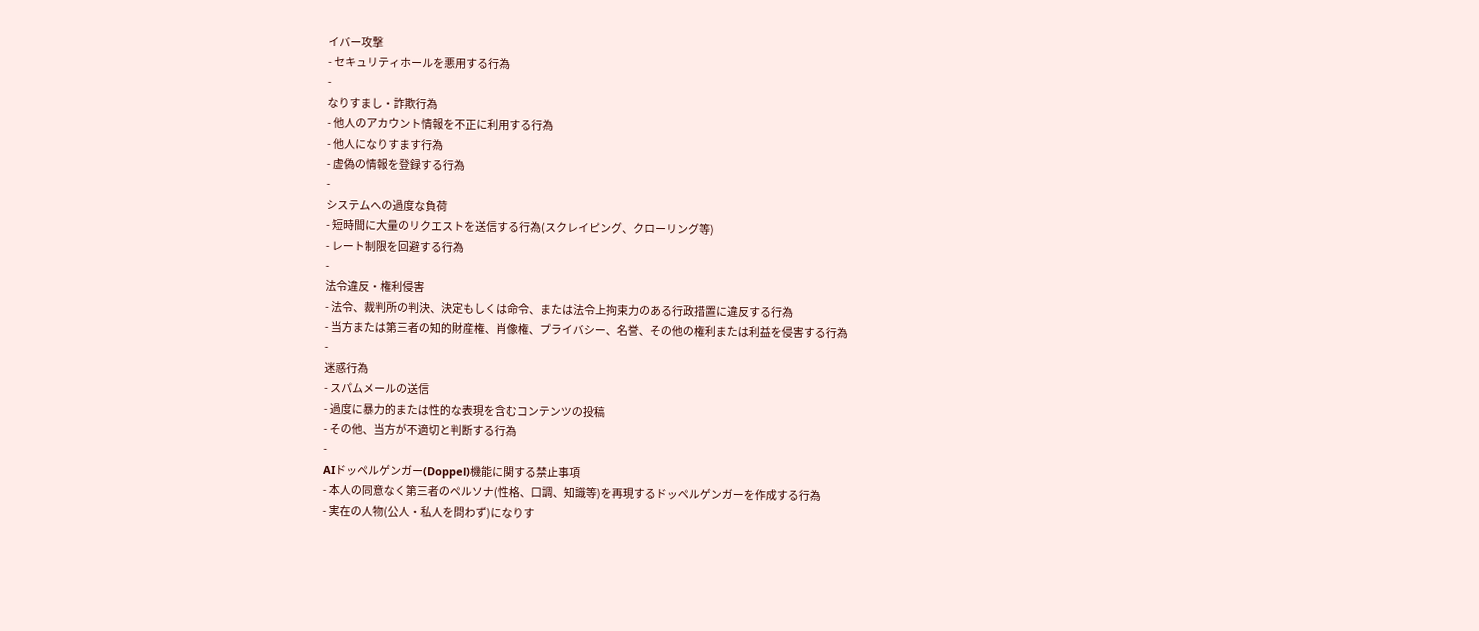イバー攻撃
- セキュリティホールを悪用する行為
-
なりすまし・詐欺行為
- 他人のアカウント情報を不正に利用する行為
- 他人になりすます行為
- 虚偽の情報を登録する行為
-
システムへの過度な負荷
- 短時間に大量のリクエストを送信する行為(スクレイピング、クローリング等)
- レート制限を回避する行為
-
法令違反・権利侵害
- 法令、裁判所の判決、決定もしくは命令、または法令上拘束力のある行政措置に違反する行為
- 当方または第三者の知的財産権、肖像権、プライバシー、名誉、その他の権利または利益を侵害する行為
-
迷惑行為
- スパムメールの送信
- 過度に暴力的または性的な表現を含むコンテンツの投稿
- その他、当方が不適切と判断する行為
-
AIドッペルゲンガー(Doppel)機能に関する禁止事項
- 本人の同意なく第三者のペルソナ(性格、口調、知識等)を再現するドッペルゲンガーを作成する行為
- 実在の人物(公人・私人を問わず)になりす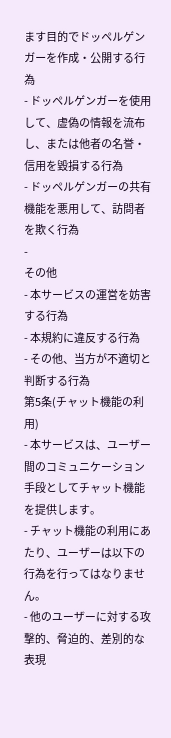ます目的でドッペルゲンガーを作成・公開する行為
- ドッペルゲンガーを使用して、虚偽の情報を流布し、または他者の名誉・信用を毀損する行為
- ドッペルゲンガーの共有機能を悪用して、訪問者を欺く行為
-
その他
- 本サービスの運営を妨害する行為
- 本規約に違反する行為
- その他、当方が不適切と判断する行為
第5条(チャット機能の利用)
- 本サービスは、ユーザー間のコミュニケーション手段としてチャット機能を提供します。
- チャット機能の利用にあたり、ユーザーは以下の行為を行ってはなりません。
- 他のユーザーに対する攻撃的、脅迫的、差別的な表現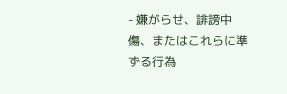- 嫌がらせ、誹謗中傷、またはこれらに準ずる行為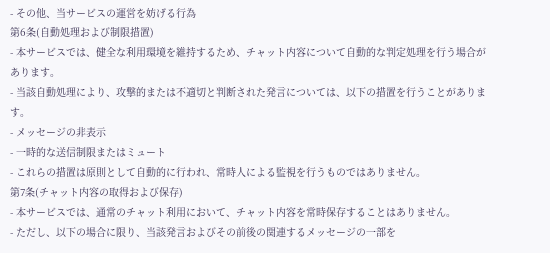- その他、当サービスの運営を妨げる行為
第6条(自動処理および制限措置)
- 本サービスでは、健全な利用環境を維持するため、チャット内容について自動的な判定処理を行う場合があります。
- 当該自動処理により、攻撃的または不適切と判断された発言については、以下の措置を行うことがあります。
- メッセージの非表示
- 一時的な送信制限またはミュート
- これらの措置は原則として自動的に行われ、常時人による監視を行うものではありません。
第7条(チャット内容の取得および保存)
- 本サービスでは、通常のチャット利用において、チャット内容を常時保存することはありません。
- ただし、以下の場合に限り、当該発言およびその前後の関連するメッセージの一部を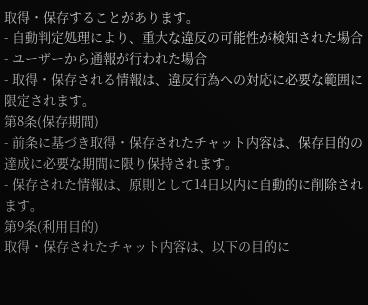取得・保存することがあります。
- 自動判定処理により、重大な違反の可能性が検知された場合
- ユーザーから通報が行われた場合
- 取得・保存される情報は、違反行為への対応に必要な範囲に限定されます。
第8条(保存期間)
- 前条に基づき取得・保存されたチャット内容は、保存目的の達成に必要な期間に限り保持されます。
- 保存された情報は、原則として14日以内に自動的に削除されます。
第9条(利用目的)
取得・保存されたチャット内容は、以下の目的に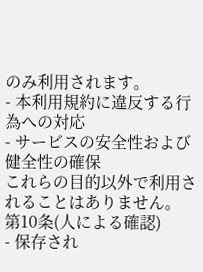のみ利用されます。
- 本利用規約に違反する行為への対応
- サービスの安全性および健全性の確保
これらの目的以外で利用されることはありません。
第10条(人による確認)
- 保存され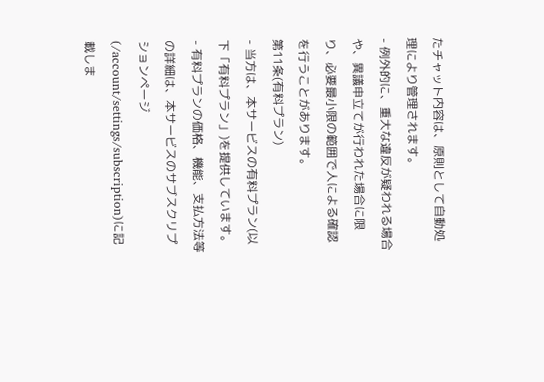たチャット内容は、原則として自動処理により管理されます。
- 例外的に、重大な違反が疑われる場合や、異議申立てが行われた場合に限り、必要最小限の範囲で人による確認を行うことがあります。
第11条(有料プラン)
- 当方は、本サービスの有料プラン(以下「有料プラン」)を提供しています。
- 有料プランの価格、機能、支払方法等の詳細は、本サービスのサブスクリプションページ(/account/settings/subscription)に記載しま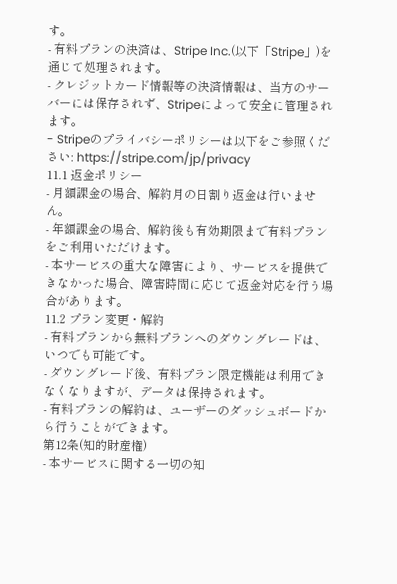す。
- 有料プランの決済は、Stripe Inc.(以下「Stripe」)を通じて処理されます。
- クレジットカード情報等の決済情報は、当方のサーバーには保存されず、Stripeによって安全に管理されます。
- Stripeのプライバシーポリシーは以下をご参照ください: https://stripe.com/jp/privacy
11.1 返金ポリシー
- 月額課金の場合、解約月の日割り返金は行いません。
- 年額課金の場合、解約後も有効期限まで有料プランをご利用いただけます。
- 本サービスの重大な障害により、サービスを提供できなかった場合、障害時間に応じて返金対応を行う場合があります。
11.2 プラン変更・解約
- 有料プランから無料プランへのダウングレードは、いつでも可能です。
- ダウングレード後、有料プラン限定機能は利用できなくなりますが、データは保持されます。
- 有料プランの解約は、ユーザーのダッシュボードから行うことができます。
第12条(知的財産権)
- 本サービスに関する一切の知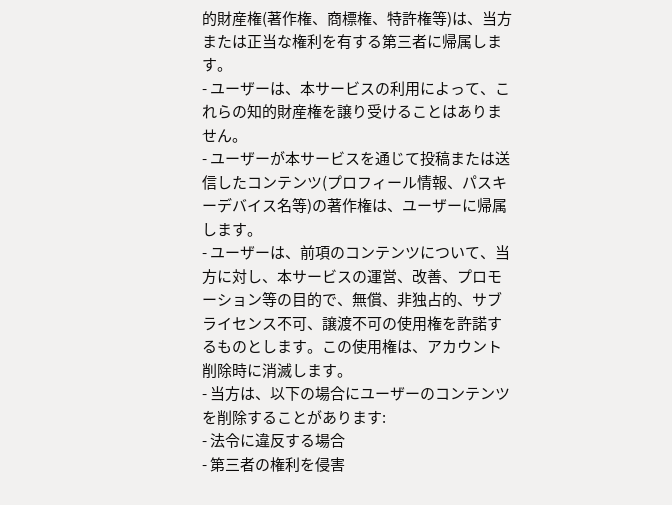的財産権(著作権、商標権、特許権等)は、当方または正当な権利を有する第三者に帰属します。
- ユーザーは、本サービスの利用によって、これらの知的財産権を譲り受けることはありません。
- ユーザーが本サービスを通じて投稿または送信したコンテンツ(プロフィール情報、パスキーデバイス名等)の著作権は、ユーザーに帰属します。
- ユーザーは、前項のコンテンツについて、当方に対し、本サービスの運営、改善、プロモーション等の目的で、無償、非独占的、サブライセンス不可、譲渡不可の使用権を許諾するものとします。この使用権は、アカウント削除時に消滅します。
- 当方は、以下の場合にユーザーのコンテンツを削除することがあります:
- 法令に違反する場合
- 第三者の権利を侵害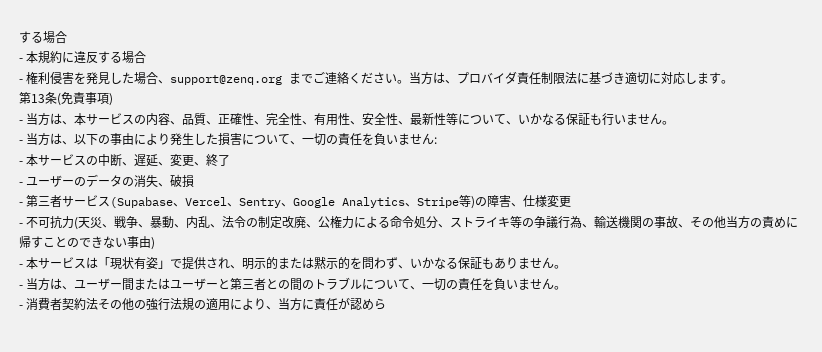する場合
- 本規約に違反する場合
- 権利侵害を発見した場合、support@zenq.org までご連絡ください。当方は、プロバイダ責任制限法に基づき適切に対応します。
第13条(免責事項)
- 当方は、本サービスの内容、品質、正確性、完全性、有用性、安全性、最新性等について、いかなる保証も行いません。
- 当方は、以下の事由により発生した損害について、一切の責任を負いません:
- 本サービスの中断、遅延、変更、終了
- ユーザーのデータの消失、破損
- 第三者サービス(Supabase、Vercel、Sentry、Google Analytics、Stripe等)の障害、仕様変更
- 不可抗力(天災、戦争、暴動、内乱、法令の制定改廃、公権力による命令処分、ストライキ等の争議行為、輸送機関の事故、その他当方の責めに帰すことのできない事由)
- 本サービスは「現状有姿」で提供され、明示的または黙示的を問わず、いかなる保証もありません。
- 当方は、ユーザー間またはユーザーと第三者との間のトラブルについて、一切の責任を負いません。
- 消費者契約法その他の強行法規の適用により、当方に責任が認めら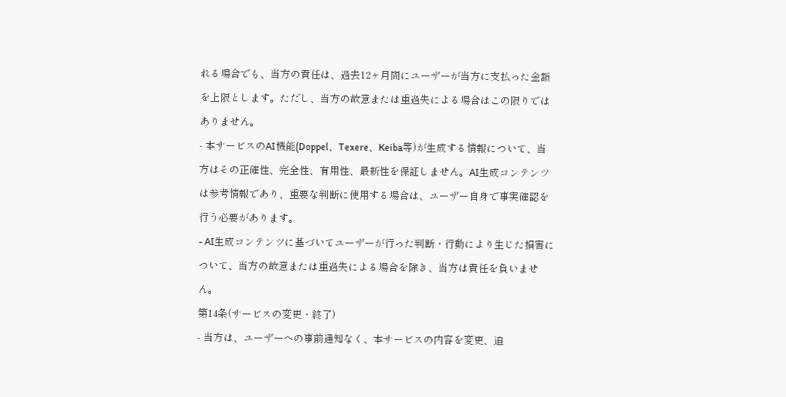れる場合でも、当方の責任は、過去12ヶ月間にユーザーが当方に支払った金額を上限とします。ただし、当方の故意または重過失による場合はこの限りではありません。
- 本サービスのAI機能(Doppel、Texere、Keiba等)が生成する情報について、当方はその正確性、完全性、有用性、最新性を保証しません。AI生成コンテンツは参考情報であり、重要な判断に使用する場合は、ユーザー自身で事実確認を行う必要があります。
- AI生成コンテンツに基づいてユーザーが行った判断・行動により生じた損害について、当方の故意または重過失による場合を除き、当方は責任を負いません。
第14条(サービスの変更・終了)
- 当方は、ユーザーへの事前通知なく、本サービスの内容を変更、追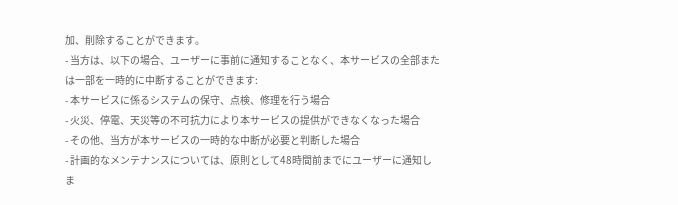加、削除することができます。
- 当方は、以下の場合、ユーザーに事前に通知することなく、本サービスの全部または一部を一時的に中断することができます:
- 本サービスに係るシステムの保守、点検、修理を行う場合
- 火災、停電、天災等の不可抗力により本サービスの提供ができなくなった場合
- その他、当方が本サービスの一時的な中断が必要と判断した場合
- 計画的なメンテナンスについては、原則として48時間前までにユーザーに通知しま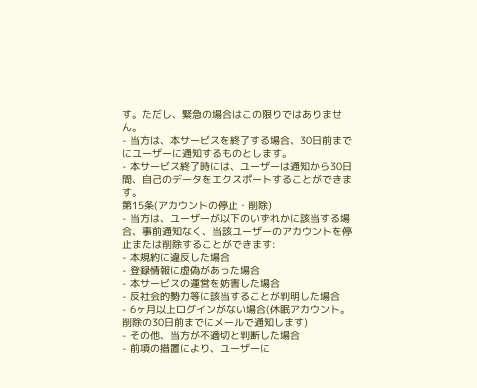す。ただし、緊急の場合はこの限りではありません。
- 当方は、本サービスを終了する場合、30日前までにユーザーに通知するものとします。
- 本サービス終了時には、ユーザーは通知から30日間、自己のデータをエクスポートすることができます。
第15条(アカウントの停止・削除)
- 当方は、ユーザーが以下のいずれかに該当する場合、事前通知なく、当該ユーザーのアカウントを停止または削除することができます:
- 本規約に違反した場合
- 登録情報に虚偽があった場合
- 本サービスの運営を妨害した場合
- 反社会的勢力等に該当することが判明した場合
- 6ヶ月以上ログインがない場合(休眠アカウント。削除の30日前までにメールで通知します)
- その他、当方が不適切と判断した場合
- 前項の措置により、ユーザーに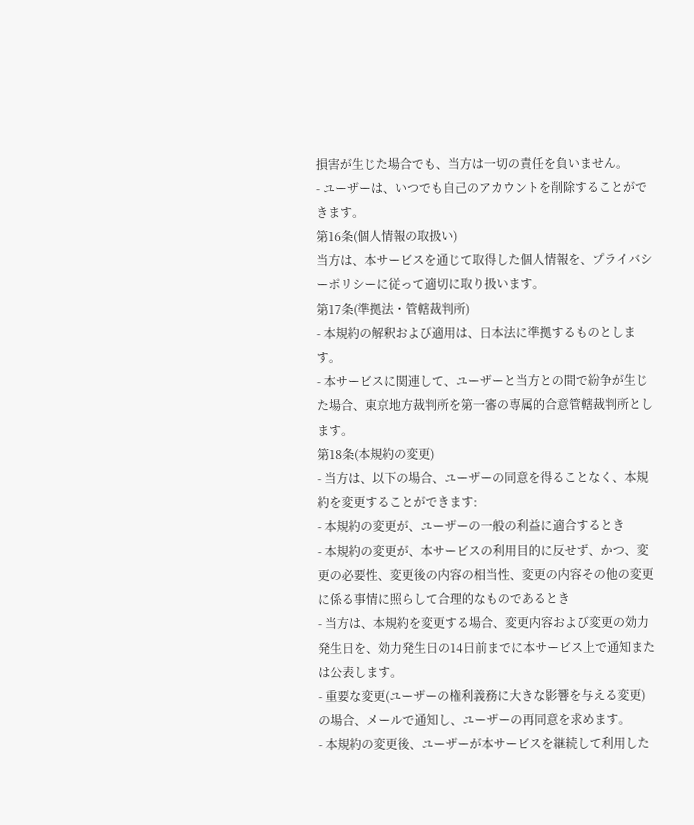損害が生じた場合でも、当方は一切の責任を負いません。
- ユーザーは、いつでも自己のアカウントを削除することができます。
第16条(個人情報の取扱い)
当方は、本サービスを通じて取得した個人情報を、プライバシーポリシーに従って適切に取り扱います。
第17条(準拠法・管轄裁判所)
- 本規約の解釈および適用は、日本法に準拠するものとします。
- 本サービスに関連して、ユーザーと当方との間で紛争が生じた場合、東京地方裁判所を第一審の専属的合意管轄裁判所とします。
第18条(本規約の変更)
- 当方は、以下の場合、ユーザーの同意を得ることなく、本規約を変更することができます:
- 本規約の変更が、ユーザーの一般の利益に適合するとき
- 本規約の変更が、本サービスの利用目的に反せず、かつ、変更の必要性、変更後の内容の相当性、変更の内容その他の変更に係る事情に照らして合理的なものであるとき
- 当方は、本規約を変更する場合、変更内容および変更の効力発生日を、効力発生日の14日前までに本サービス上で通知または公表します。
- 重要な変更(ユーザーの権利義務に大きな影響を与える変更)の場合、メールで通知し、ユーザーの再同意を求めます。
- 本規約の変更後、ユーザーが本サービスを継続して利用した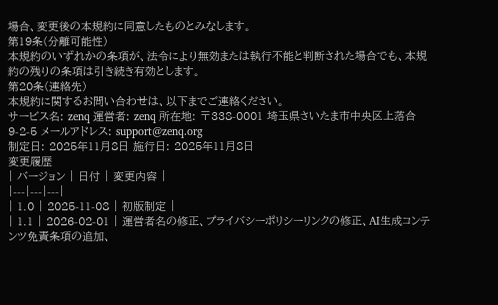場合、変更後の本規約に同意したものとみなします。
第19条(分離可能性)
本規約のいずれかの条項が、法令により無効または執行不能と判断された場合でも、本規約の残りの条項は引き続き有効とします。
第20条(連絡先)
本規約に関するお問い合わせは、以下までご連絡ください。
サービス名: zenq 運営者: zenq 所在地: 〒338-0001 埼玉県さいたま市中央区上落合9-2-5 メールアドレス: support@zenq.org
制定日: 2025年11月8日 施行日: 2025年11月8日
変更履歴
| バージョン | 日付 | 変更内容 |
|---|---|---|
| 1.0 | 2025-11-08 | 初版制定 |
| 1.1 | 2026-02-01 | 運営者名の修正、プライバシーポリシーリンクの修正、AI生成コンテンツ免責条項の追加、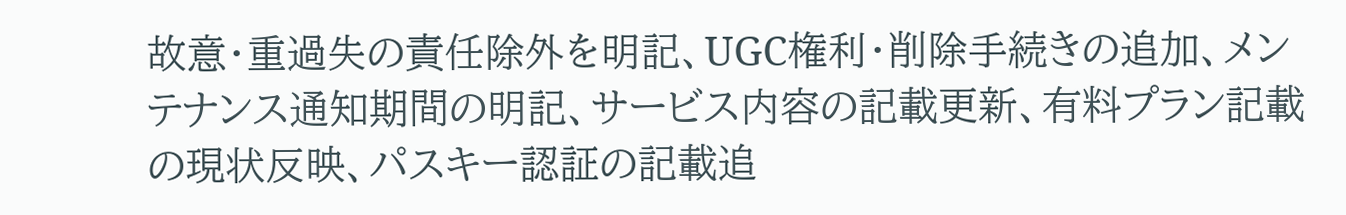故意・重過失の責任除外を明記、UGC権利・削除手続きの追加、メンテナンス通知期間の明記、サービス内容の記載更新、有料プラン記載の現状反映、パスキー認証の記載追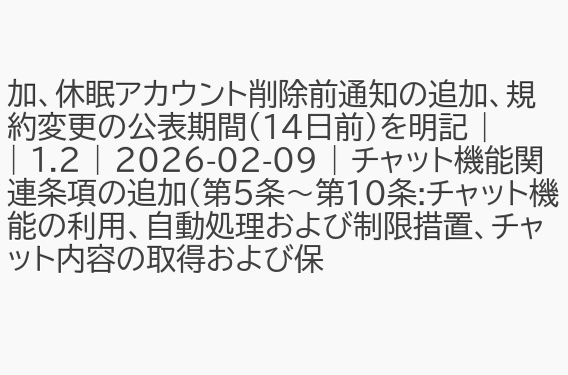加、休眠アカウント削除前通知の追加、規約変更の公表期間(14日前)を明記 |
| 1.2 | 2026-02-09 | チャット機能関連条項の追加(第5条〜第10条:チャット機能の利用、自動処理および制限措置、チャット内容の取得および保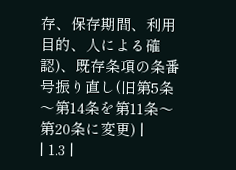存、保存期間、利用目的、人による確認)、既存条項の条番号振り直し(旧第5条〜第14条を第11条〜第20条に変更) |
| 1.3 |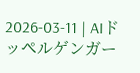2026-03-11 | AIドッペルゲンガー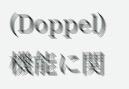(Doppel)機能に関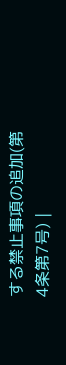する禁止事項の追加(第4条第7号) |